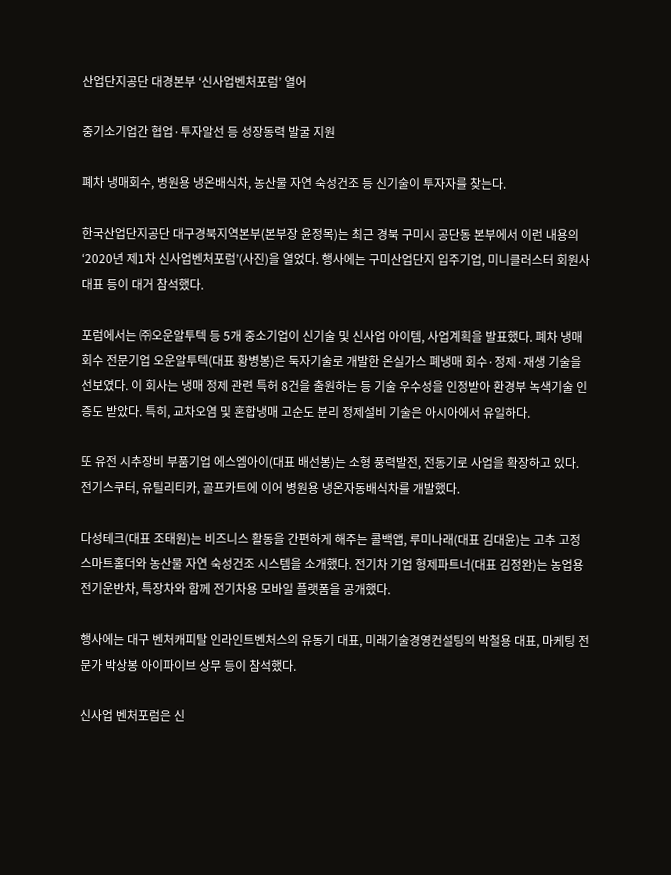산업단지공단 대경본부 ‘신사업벤처포럼’ 열어

중기소기업간 협업·투자알선 등 성장동력 발굴 지원

폐차 냉매회수, 병원용 냉온배식차, 농산물 자연 숙성건조 등 신기술이 투자자를 찾는다.

한국산업단지공단 대구경북지역본부(본부장 윤정목)는 최근 경북 구미시 공단동 본부에서 이런 내용의 ‘2020년 제1차 신사업벤처포럼’(사진)을 열었다. 행사에는 구미산업단지 입주기업, 미니클러스터 회원사 대표 등이 대거 참석했다.

포럼에서는 ㈜오운알투텍 등 5개 중소기업이 신기술 및 신사업 아이템, 사업계획을 발표했다. 폐차 냉매 회수 전문기업 오운알투텍(대표 황병봉)은 둑자기술로 개발한 온실가스 폐냉매 회수·정제·재생 기술을 선보였다. 이 회사는 냉매 정제 관련 특허 8건을 출원하는 등 기술 우수성을 인정받아 환경부 녹색기술 인증도 받았다. 특히, 교차오염 및 혼합냉매 고순도 분리 정제설비 기술은 아시아에서 유일하다.

또 유전 시추장비 부품기업 에스엠아이(대표 배선봉)는 소형 풍력발전, 전동기로 사업을 확장하고 있다. 전기스쿠터, 유틸리티카, 골프카트에 이어 병원용 냉온자동배식차를 개발했다.

다성테크(대표 조태원)는 비즈니스 활동을 간편하게 해주는 콜백앱, 루미나래(대표 김대윤)는 고추 고정 스마트홀더와 농산물 자연 숙성건조 시스템을 소개했다. 전기차 기업 형제파트너(대표 김정완)는 농업용 전기운반차, 특장차와 함께 전기차용 모바일 플랫폼을 공개했다.

행사에는 대구 벤처캐피탈 인라인트벤처스의 유동기 대표, 미래기술경영컨설팅의 박철용 대표, 마케팅 전문가 박상봉 아이파이브 상무 등이 참석했다.

신사업 벤처포럼은 신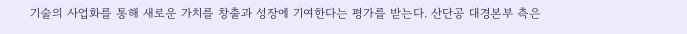기술의 사업화를 통해 새로운 가치를 창출과 성장에 기여한다는 평가를 받는다. 산단공 대경본부 측은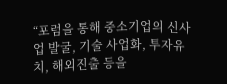“포럼을 통해 중소기업의 신사업 발굴, 기술 사업화, 투자유치, 해외진출 등을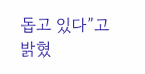돕고 있다”고 밝혔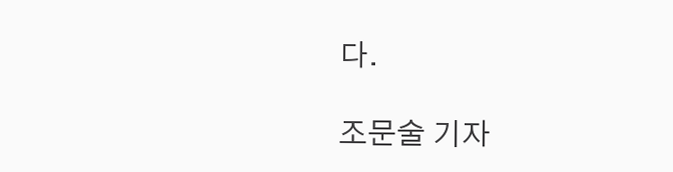다.

조문술 기자